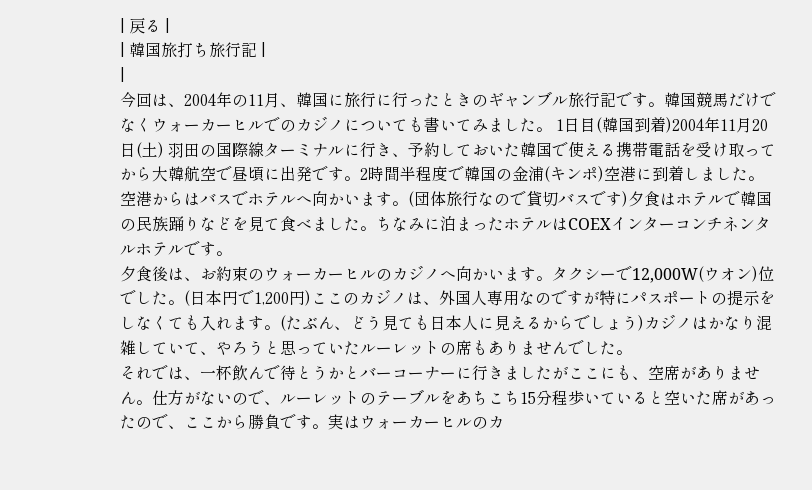| 戻る |
| 韓国旅打ち旅行記 |
|
今回は、2004年の11月、韓国に旅行に行ったときのギャンブル旅行記です。韓国競馬だけでなくウォーカーヒルでのカジノについても書いてみました。 1日目(韓国到着)2004年11月20日(土) 羽田の国際線ターミナルに行き、予約しておいた韓国で使える携帯電話を受け取ってから大韓航空で昼頃に出発です。2時間半程度で韓国の金浦(キンポ)空港に到着しました。空港からはバスでホテルへ向かいます。(団体旅行なので貸切バスです)夕食はホテルで韓国の民族踊りなどを見て食べました。ちなみに泊まったホテルはCOEXインターコンチネンタルホテルです。
夕食後は、お約束のウォーカーヒルのカジノへ向かいます。タクシーで12,000W(ウオン)位でした。(日本円で1,200円)ここのカジノは、外国人専用なのですが特にパスポートの提示をしなくても入れます。(たぶん、どう見ても日本人に見えるからでしょう)カジノはかなり混雑していて、やろうと思っていたルーレットの席もありませんでした。
それでは、一杯飲んで待とうかとバーコーナーに行きましたがここにも、空席がありません。仕方がないので、ルーレットのテーブルをあちこち15分程歩いていると空いた席があったので、ここから勝負です。実はウォーカーヒルのカ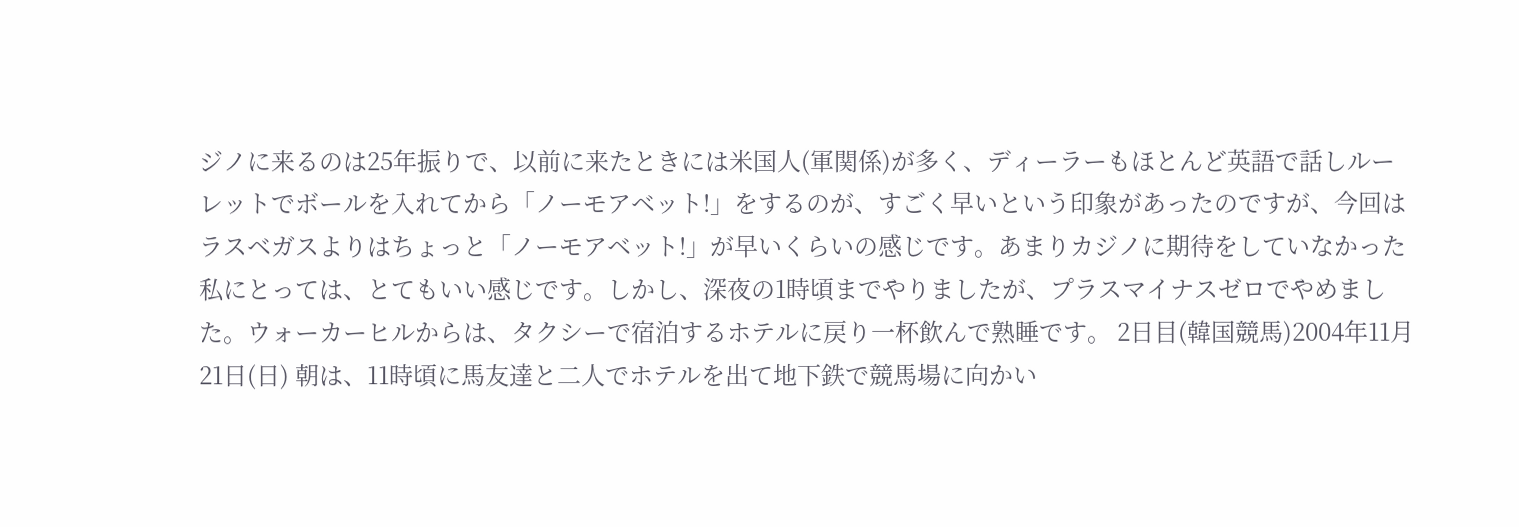ジノに来るのは25年振りで、以前に来たときには米国人(軍関係)が多く、ディーラーもほとんど英語で話しルーレットでボールを入れてから「ノーモアベット!」をするのが、すごく早いという印象があったのですが、今回はラスベガスよりはちょっと「ノーモアベット!」が早いくらいの感じです。あまりカジノに期待をしていなかった私にとっては、とてもいい感じです。しかし、深夜の1時頃までやりましたが、プラスマイナスゼロでやめました。ウォーカーヒルからは、タクシーで宿泊するホテルに戻り一杯飲んで熟睡です。 2日目(韓国競馬)2004年11月21日(日) 朝は、11時頃に馬友達と二人でホテルを出て地下鉄で競馬場に向かい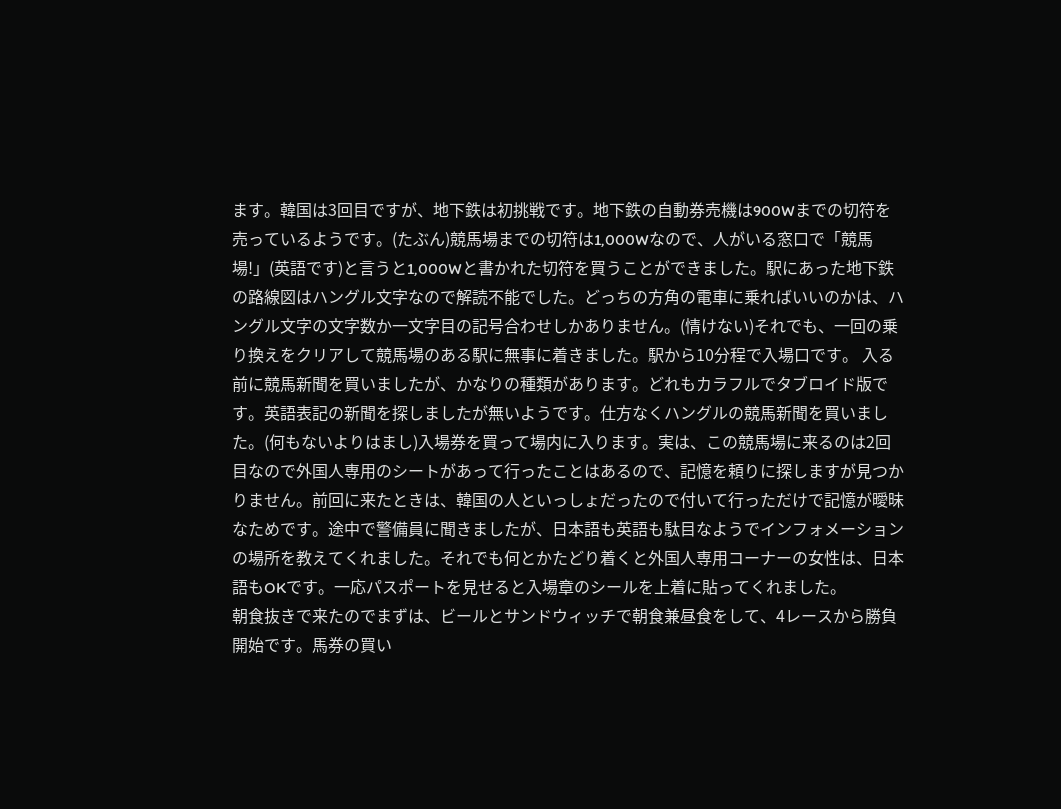ます。韓国は3回目ですが、地下鉄は初挑戦です。地下鉄の自動券売機は900Wまでの切符を売っているようです。(たぶん)競馬場までの切符は1,000Wなので、人がいる窓口で「競馬場!」(英語です)と言うと1,000Wと書かれた切符を買うことができました。駅にあった地下鉄の路線図はハングル文字なので解読不能でした。どっちの方角の電車に乗ればいいのかは、ハングル文字の文字数か一文字目の記号合わせしかありません。(情けない)それでも、一回の乗り換えをクリアして競馬場のある駅に無事に着きました。駅から10分程で入場口です。 入る前に競馬新聞を買いましたが、かなりの種類があります。どれもカラフルでタブロイド版です。英語表記の新聞を探しましたが無いようです。仕方なくハングルの競馬新聞を買いました。(何もないよりはまし)入場券を買って場内に入ります。実は、この競馬場に来るのは2回目なので外国人専用のシートがあって行ったことはあるので、記憶を頼りに探しますが見つかりません。前回に来たときは、韓国の人といっしょだったので付いて行っただけで記憶が曖昧なためです。途中で警備員に聞きましたが、日本語も英語も駄目なようでインフォメーションの場所を教えてくれました。それでも何とかたどり着くと外国人専用コーナーの女性は、日本語もOKです。一応パスポートを見せると入場章のシールを上着に貼ってくれました。
朝食抜きで来たのでまずは、ビールとサンドウィッチで朝食兼昼食をして、4レースから勝負開始です。馬券の買い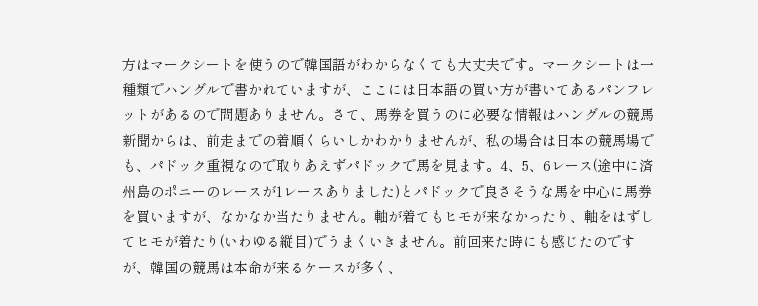方はマークシートを使うので韓国語がわからなくても大丈夫です。マークシートは一種類でハングルで書かれていますが、ここには日本語の買い方が書いてあるパンフレットがあるので問題ありません。さて、馬券を買うのに必要な情報はハングルの競馬新聞からは、前走までの着順くらいしかわかりませんが、私の場合は日本の競馬場でも、パドック重視なので取りあえずパドックで馬を見ます。4、5、6レース(途中に済州島のポニーのレースが1レースありました)とパドックで良さそうな馬を中心に馬券を買いますが、なかなか当たりません。軸が着てもヒモが来なかったり、軸をはずしてヒモが着たり(いわゆる縦目)でうまくいきません。前回来た時にも感じたのですが、韓国の競馬は本命が来るケースが多く、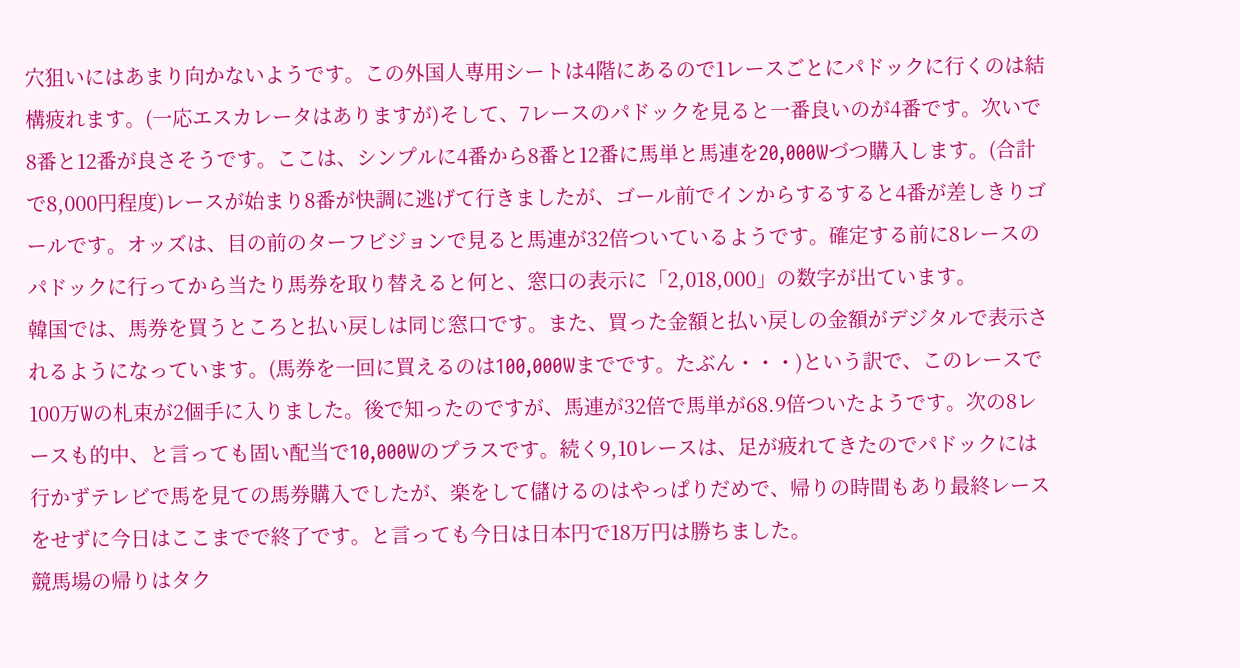穴狙いにはあまり向かないようです。この外国人専用シートは4階にあるので1レースごとにパドックに行くのは結構疲れます。(一応エスカレータはありますが)そして、7レースのパドックを見ると一番良いのが4番です。次いで8番と12番が良さそうです。ここは、シンプルに4番から8番と12番に馬単と馬連を20,000Wづつ購入します。(合計で8,000円程度)レースが始まり8番が快調に逃げて行きましたが、ゴール前でインからするすると4番が差しきりゴールです。オッズは、目の前のターフビジョンで見ると馬連が32倍ついているようです。確定する前に8レースのパドックに行ってから当たり馬券を取り替えると何と、窓口の表示に「2,018,000」の数字が出ています。
韓国では、馬券を買うところと払い戻しは同じ窓口です。また、買った金額と払い戻しの金額がデジタルで表示されるようになっています。(馬券を一回に買えるのは100,000Wまでです。たぶん・・・)という訳で、このレースで100万Wの札束が2個手に入りました。後で知ったのですが、馬連が32倍で馬単が68.9倍ついたようです。次の8レースも的中、と言っても固い配当で10,000Wのプラスです。続く9,10レースは、足が疲れてきたのでパドックには行かずテレビで馬を見ての馬券購入でしたが、楽をして儲けるのはやっぱりだめで、帰りの時間もあり最終レースをせずに今日はここまでで終了です。と言っても今日は日本円で18万円は勝ちました。
競馬場の帰りはタク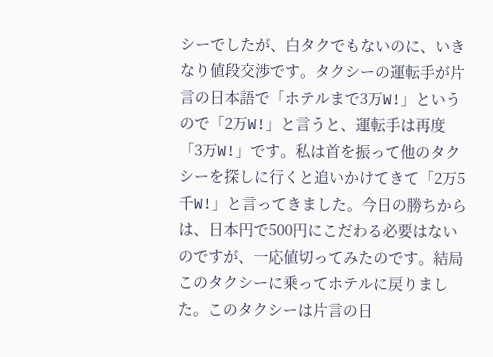シーでしたが、白タクでもないのに、いきなり値段交渉です。タクシーの運転手が片言の日本語で「ホテルまで3万W!」というので「2万W!」と言うと、運転手は再度「3万W!」です。私は首を振って他のタクシーを探しに行くと追いかけてきて「2万5千W!」と言ってきました。今日の勝ちからは、日本円で500円にこだわる必要はないのですが、一応値切ってみたのです。結局このタクシーに乗ってホテルに戻りました。このタクシーは片言の日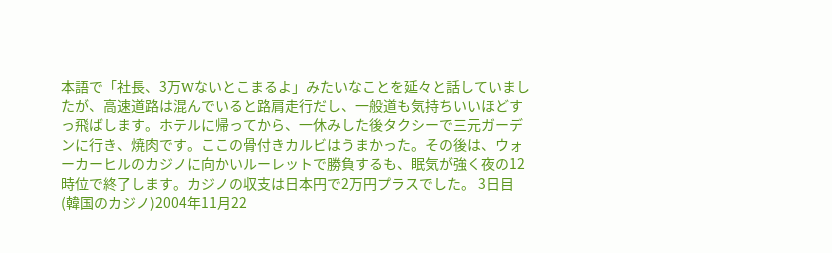本語で「社長、3万Wないとこまるよ」みたいなことを延々と話していましたが、高速道路は混んでいると路肩走行だし、一般道も気持ちいいほどすっ飛ばします。ホテルに帰ってから、一休みした後タクシーで三元ガーデンに行き、焼肉です。ここの骨付きカルビはうまかった。その後は、ウォーカーヒルのカジノに向かいルーレットで勝負するも、眠気が強く夜の12時位で終了します。カジノの収支は日本円で2万円プラスでした。 3日目(韓国のカジノ)2004年11月22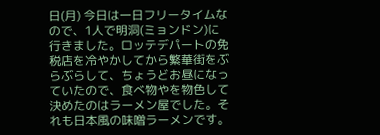日(月) 今日は一日フリータイムなので、1人で明洞(ミョンドン)に行きました。ロッテデパートの免税店を冷やかしてから繁華街をぶらぶらして、ちょうどお昼になっていたので、食べ物やを物色して決めたのはラーメン屋でした。それも日本風の味噌ラーメンです。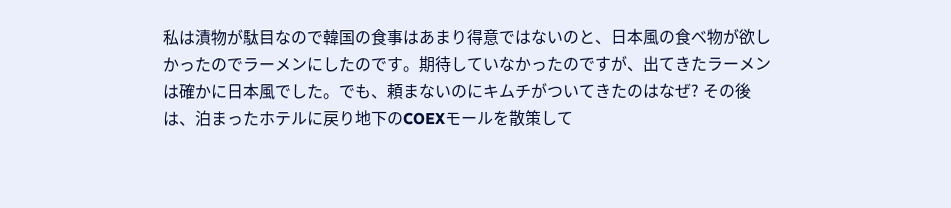私は漬物が駄目なので韓国の食事はあまり得意ではないのと、日本風の食べ物が欲しかったのでラーメンにしたのです。期待していなかったのですが、出てきたラーメンは確かに日本風でした。でも、頼まないのにキムチがついてきたのはなぜ? その後は、泊まったホテルに戻り地下のCOEXモールを散策して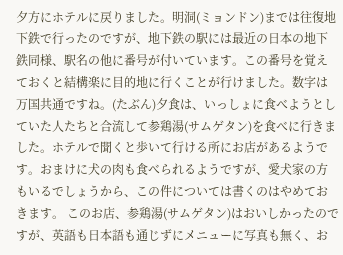夕方にホテルに戻りました。明洞(ミョンドン)までは往復地下鉄で行ったのですが、地下鉄の駅には最近の日本の地下鉄同様、駅名の他に番号が付いています。この番号を覚えておくと結構楽に目的地に行くことが行けました。数字は万国共通ですね。(たぶん)夕食は、いっしょに食べようとしていた人たちと合流して参鶏湯(サムゲタン)を食べに行きました。ホテルで聞くと歩いて行ける所にお店があるようです。おまけに犬の肉も食べられるようですが、愛犬家の方もいるでしょうから、この件については書くのはやめておきます。 このお店、参鶏湯(サムゲタン)はおいしかったのですが、英語も日本語も通じずにメニューに写真も無く、お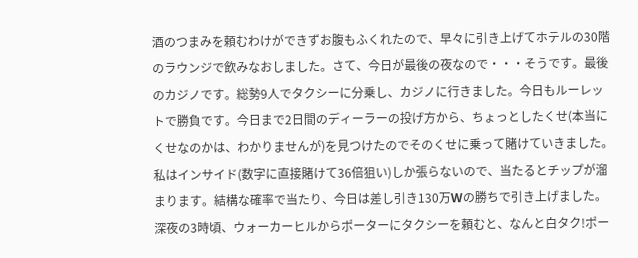酒のつまみを頼むわけができずお腹もふくれたので、早々に引き上げてホテルの30階のラウンジで飲みなおしました。さて、今日が最後の夜なので・・・そうです。最後のカジノです。総勢9人でタクシーに分乗し、カジノに行きました。今日もルーレットで勝負です。今日まで2日間のディーラーの投げ方から、ちょっとしたくせ(本当にくせなのかは、わかりませんが)を見つけたのでそのくせに乗って賭けていきました。 私はインサイド(数字に直接賭けて36倍狙い)しか張らないので、当たるとチップが溜まります。結構な確率で当たり、今日は差し引き130万Wの勝ちで引き上げました。深夜の3時頃、ウォーカーヒルからポーターにタクシーを頼むと、なんと白タク!ポー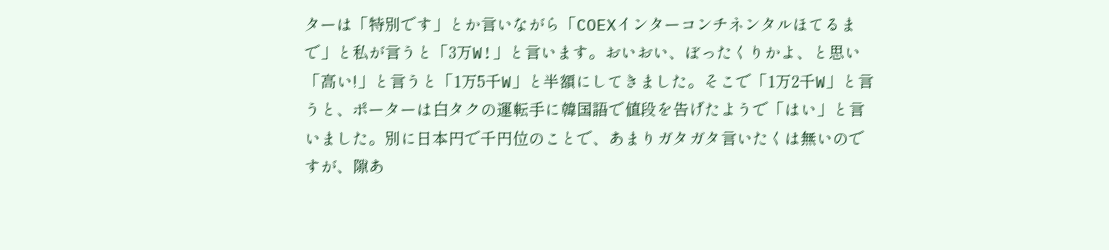ターは「特別です」とか言いながら「COEXインターコンチネンタルほてるまで」と私が言うと「3万W!」と言います。おいおい、ぼったくりかよ、と思い「高い!」と言うと「1万5千W」と半額にしてきました。そこで「1万2千W」と言うと、ポーターは白タクの運転手に韓国語で値段を告げたようで「はい」と言いました。別に日本円で千円位のことで、あまりガタガタ言いたくは無いのですが、隙あ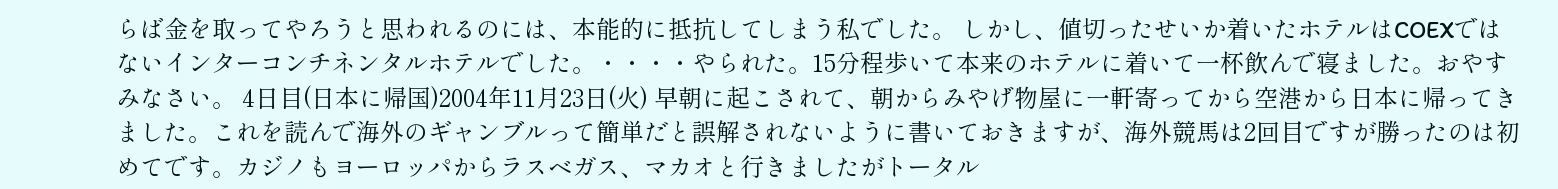らば金を取ってやろうと思われるのには、本能的に抵抗してしまう私でした。 しかし、値切ったせいか着いたホテルはCOEXではないインターコンチネンタルホテルでした。・・・・やられた。15分程歩いて本来のホテルに着いて一杯飲んで寝ました。おやすみなさい。 4日目(日本に帰国)2004年11月23日(火) 早朝に起こされて、朝からみやげ物屋に一軒寄ってから空港から日本に帰ってきました。これを読んで海外のギャンブルって簡単だと誤解されないように書いておきますが、海外競馬は2回目ですが勝ったのは初めてです。カジノもヨーロッパからラスベガス、マカオと行きましたがトータル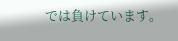では負けています。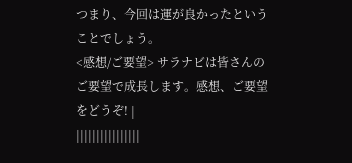つまり、今回は運が良かったということでしょう。
<感想/ご要望> サラナビは皆さんのご要望で成長します。感想、ご要望をどうぞ! |
||||||||||||||||